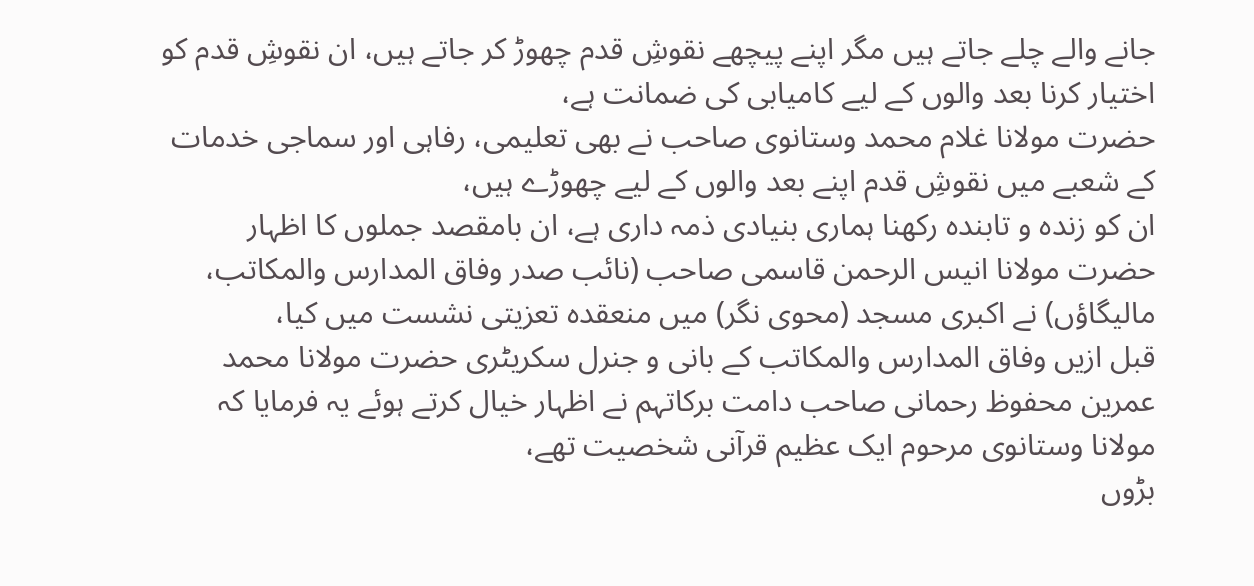جانے والے چلے جاتے ہیں مگر اپنے پیچھے نقوشِ قدم چھوڑ کر جاتے ہیں، ان نقوشِ قدم کو اختیار کرنا بعد والوں کے لیے کامیابی کی ضمانت ہے،
حضرت مولانا غلام محمد وستانوی صاحب نے بھی تعلیمی، رفاہی اور سماجی خدمات کے شعبے میں نقوشِ قدم اپنے بعد والوں کے لیے چھوڑے ہیں،
ان کو زندہ و تابندہ رکھنا ہماری بنیادی ذمہ داری ہے، ان بامقصد جملوں کا اظہار حضرت مولانا انیس الرحمن قاسمی صاحب (نائب صدر وفاق المدارس والمکاتب، مالیگاؤں) نے اکبری مسجد (محوی نگر) میں منعقدہ تعزیتی نشست میں کیا،
قبل ازیں وفاق المدارس والمکاتب کے بانی و جنرل سکریٹری حضرت مولانا محمد عمرین محفوظ رحمانی صاحب دامت برکاتہم نے اظہار خیال کرتے ہوئے یہ فرمایا کہ مولانا وستانوی مرحوم ایک عظیم قرآنی شخصیت تھے،
بڑوں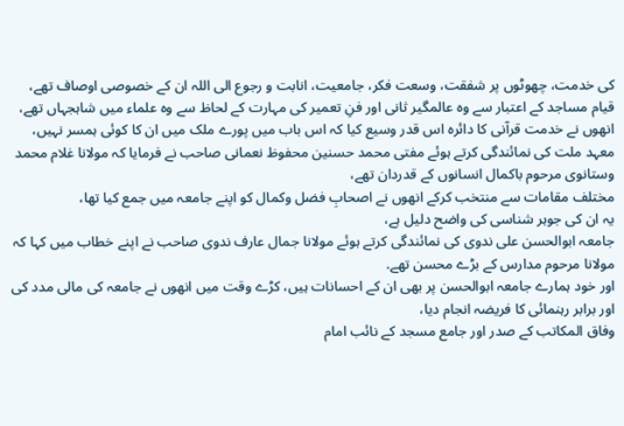کی خدمت، چھوٹوں پر شفقت، وسعت فکر، جامعیت، انابت و رجوع الی اللہ ان کے خصوصی اوصاف تھے،
قیام مساجد کے اعتبار سے وہ عالمگیر ثانی اور فنِ تعمیر کی مہارت کے لحاظ سے وہ علماء میں شاہجہاں تھے،
انھوں نے خدمت قرآنی کا دائرہ اس قدر وسیع کیا کہ اس باب میں پورے ملک میں ان کا کوئی ہمسر نہیں،
معہد ملت کی نمائندگی کرتے ہوئے مفتی محمد حسنین محفوظ نعمانی صاحب نے فرمایا کہ مولانا غلام محمد وستانوی مرحوم باکمال انسانوں کے قدردان تھے،
مختلف مقامات سے منتخب کرکے انھوں نے اصحابِ فضل وکمال کو اپنے جامعہ میں جمع کیا تھا،
یہ ان کی جوہر شناسی کی واضح دلیل ہے،
جامعہ ابوالحسن علی ندوی کی نمائندگی کرتے ہوئے مولانا جمال عارف ندوی صاحب نے اپنے خطاب میں کہا کہ مولانا مرحوم مدارس کے بڑے محسن تھے.
اور خود ہمارے جامعہ ابوالحسن پر بھی ان کے احسانات ہیں، کڑے وقت میں انھوں نے جامعہ کی مالی مدد کی اور برابر رہنمائی کا فریضہ انجام دیا،
وفاق المکاتب کے صدر اور جامع مسجد کے نائب امام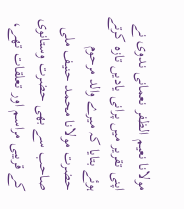مولانا نعیم الظفر نعمانی ندوی نے اپنی تقریر میں پرانی یادیں تازہ کرتے ہوئے بتایا کہ میرے والد مرحوم حضرت مولانا محمد حنیف ملی صاحب سے بھی حضرت وستانوی کے قریبی مراسم اور تعلقات تھے،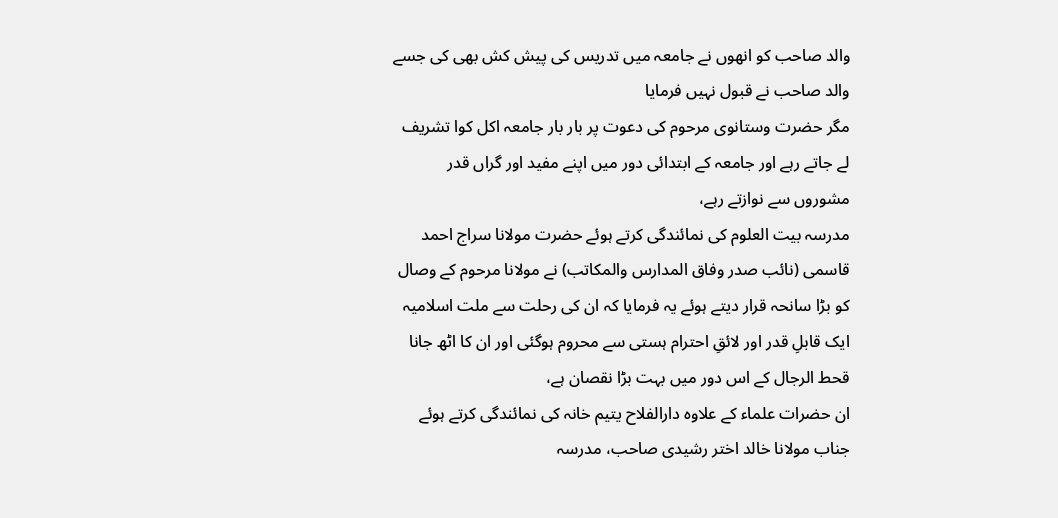والد صاحب کو انھوں نے جامعہ میں تدریس کی پیش کش بھی کی جسے والد صاحب نے قبول نہیں فرمایا
مگر حضرت وستانوی مرحوم کی دعوت پر بار بار جامعہ اکل کوا تشریف لے جاتے رہے اور جامعہ کے ابتدائی دور میں اپنے مفید اور گراں قدر مشوروں سے نوازتے رہے،
مدرسہ بیت العلوم کی نمائندگی کرتے ہوئے حضرت مولانا سراج احمد قاسمی (نائب صدر وفاق المدارس والمکاتب) نے مولانا مرحوم کے وصال کو بڑا سانحہ قرار دیتے ہوئے یہ فرمایا کہ ان کی رحلت سے ملت اسلامیہ ایک قابلِ قدر اور لائقِ احترام ہستی سے محروم ہوگئی اور ان کا اٹھ جانا قحط الرجال کے اس دور میں بہت بڑا نقصان ہے،
ان حضرات علماء کے علاوہ دارالفلاح یتیم خانہ کی نمائندگی کرتے ہوئے جناب مولانا خالد اختر رشیدی صاحب، مدرسہ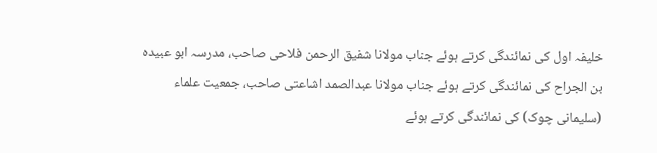خلیفہ اول کی نمائندگی کرتے ہوئے جناب مولانا شفیق الرحمن فلاحی صاحب، مدرسہ ابو عبیدہ بن الجراح کی نمائندگی کرتے ہوئے جناب مولانا عبدالصمد اشاعتی صاحب، جمعیت علماء (سلیمانی چوک) کی نمائندگی کرتے ہوئے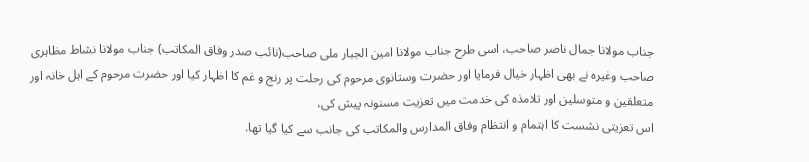جناب مولانا جمال ناصر صاحب، اسی طرح جناب مولانا امین الجبار ملی صاحب(نائب صدر وفاق المکاتب) جناب مولانا نشاط مظاہری صاحب وغیرہ نے بھی اظہار خیال فرمایا اور حضرت وستانوی مرحوم کی رحلت پر رنج و غم کا اظہار کیا اور حضرت مرحوم کے اہل خانہ اور متعلقین و متوسلین اور تلامذہ کی خدمت میں تعزیت مسنونہ پیش کی،
اس تعزیتی نشست کا اہتمام و انتظام وفاق المدارس والمكاتب کی جانب سے کیا گیا تھا.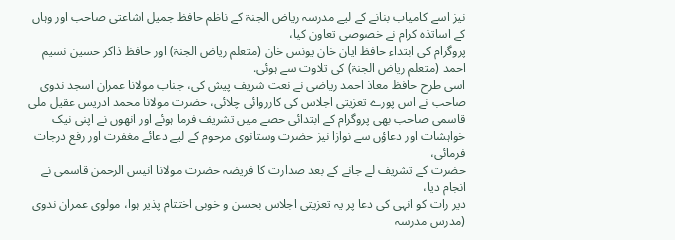نیز اسے کامیاب بنانے کے لیے مدرسہ ریاض الجنۃ کے ناظم حافظ جمیل اشاعتی صاحب اور وہاں کے اساتذہ کرام نے خصوصی تعاون کیا،
پروگرام کی ابتداء حافظ ایان خان یونس خان (متعلم ریاض الجنۃ) اور حافظ ذاکر حسین نسیم احمد (متعلم ریاض الجنۃ) کی تلاوت سے ہوئی.
اسی طرح حافظ معاذ احمد ریاضی نے نعت شریف پیش کی، جناب مولانا عمران اسجد ندوی صاحب نے اس پورے تعزیتی اجلاس کی کارروائی چلائی، حضرت مولانا محمد ادریس عقیل ملی قاسمی صاحب بھی پروگرام کے ابتدائی حصے میں تشریف فرما ہوئے اور انھوں نے اپنی نیک خواہشات اور دعاؤں سے نوازا نیز حضرت وستانوی مرحوم کے لیے دعائے مغفرت اور رفع درجات فرمائی،
حضرت کے تشریف لے جانے کے بعد صدارت کا فریضہ حضرت مولانا انیس الرحمن قاسمی نے انجام دیا،
دیر رات کو انہی کی دعا پر یہ تعزیتی اجلاس بحسن و خوبی اختتام پذیر ہوا، مولوی عمران ندوی (مدرس مدرسہ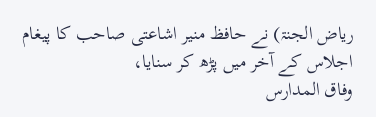ریاض الجنۃ) نے حافظ منیر اشاعتی صاحب کا پیغام اجلاس کے آخر میں پڑھ کر سنایا،
وفاق المدارس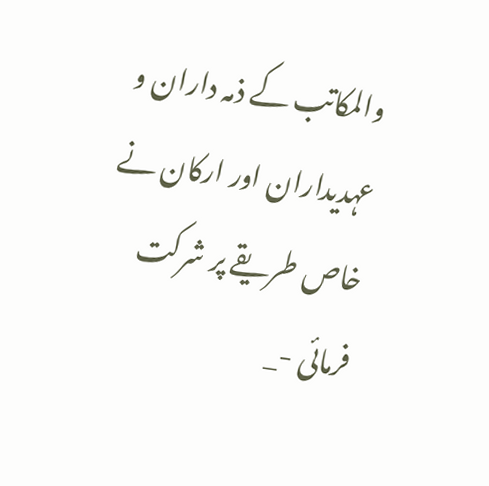والمکاتب کے ذمہ داران و عہدیداران اور ارکان نے خاص طریقے پر شرکت فرمائی -_